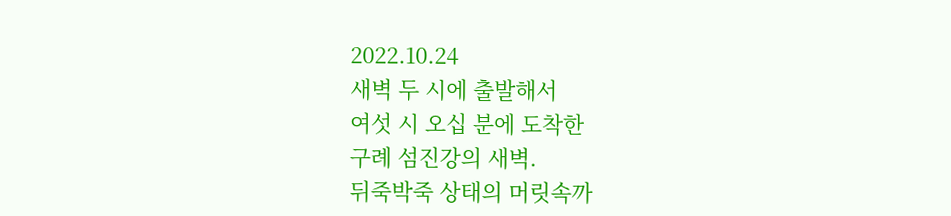2022.10.24
새벽 두 시에 출발해서
여섯 시 오십 분에 도착한
구례 섬진강의 새벽.
뒤죽박죽 상태의 머릿속까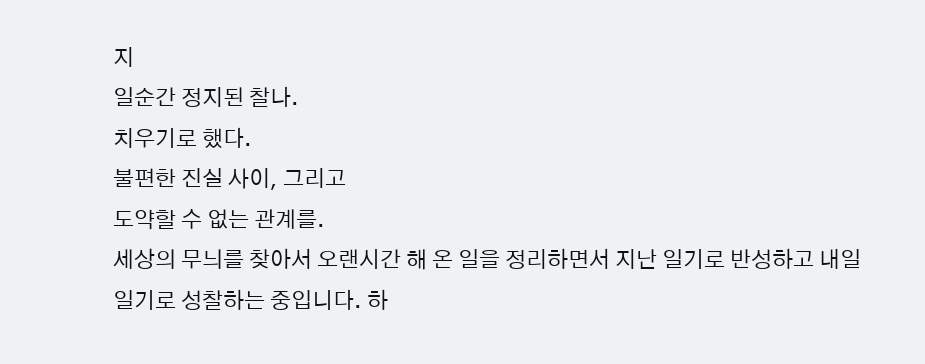지
일순간 정지된 찰나.
치우기로 했다.
불편한 진실 사이, 그리고
도약할 수 없는 관계를.
세상의 무늬를 찾아서 오랜시간 해 온 일을 정리하면서 지난 일기로 반성하고 내일 일기로 성찰하는 중입니다. 하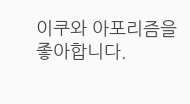이쿠와 아포리즘을 좋아합니다.